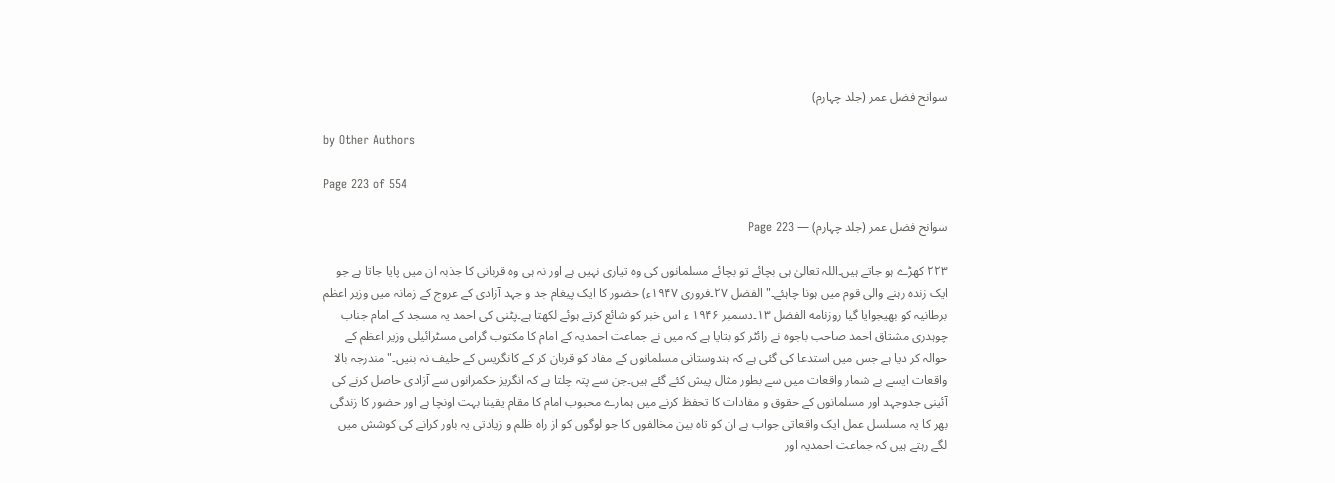سوانح فضل عمر (جلد چہارم)

by Other Authors

Page 223 of 554

سوانح فضل عمر (جلد چہارم) — Page 223

۲۲۳ کھڑے ہو جاتے ہیں۔اللہ تعالیٰ ہی بچائے تو بچائے مسلمانوں کی وہ تیاری نہیں ہے اور نہ ہی وہ قربانی کا جذبہ ان میں پایا جاتا ہے جو ایک زندہ رہنے والی قوم میں ہونا چاہئے۔" الفضل ۲۷۔فروری ۱۹۴۷ء) حضور کا ایک پیغام جد و جہد آزادی کے عروج کے زمانہ میں وزیر اعظم برطانیہ کو بھیجوایا گیا روزنامه الفضل ۱۳۔دسمبر ۱۹۴۶ ء اس خبر کو شائع کرتے ہوئے لکھتا ہے۔پٹنی کی احمد یہ مسجد کے امام جناب چوہدری مشتاق احمد صاحب باجوہ نے رائٹر کو بتایا ہے کہ میں نے جماعت احمدیہ کے امام کا مکتوب گرامی مسٹرائیلی وزیر اعظم کے حوالہ کر دیا ہے جس میں استدعا کی گئی ہے کہ ہندوستانی مسلمانوں کے مفاد کو قربان کر کے کانگریس کے حلیف نہ بنیں۔" مندرجہ بالا واقعات ایسے بے شمار واقعات میں سے بطور مثال پیش کئے گئے ہیں۔جن سے پتہ چلتا ہے کہ انگریز حکمرانوں سے آزادی حاصل کرنے کی آئینی جدوجہد اور مسلمانوں کے حقوق و مفادات کا تحفظ کرنے میں ہمارے محبوب امام کا مقام یقینا بہت اونچا ہے اور حضور کا زندگی بھر کا یہ مسلسل عمل ایک واقعاتی جواب ہے ان کو تاہ بین مخالفوں کا جو لوگوں کو از راہ ظلم و زیادتی یہ باور کرانے کی کوشش میں لگے رہتے ہیں کہ جماعت احمدیہ اور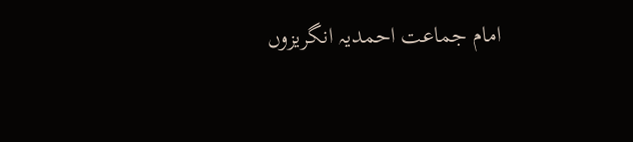امام جماعت احمدیہ انگریزوں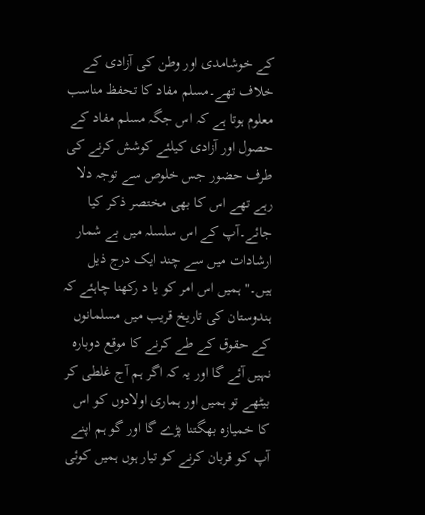کے خوشامدی اور وطن کی آزادی کے خلاف تھے۔مسلم مفاد کا تحفظ مناسب معلوم ہوتا ہے کہ اس جگہ مسلم مفاد کے حصول اور آزادی کیلئے کوشش کرنے کی طرف حضور جس خلوص سے توجہ دلا رہے تھے اس کا بھی مختصر ذکر کیا جائے۔آپ کے اس سلسلہ میں بے شمار ارشادات میں سے چند ایک درج ذیل ہیں۔" ہمیں اس امر کو یا د رکھنا چاہئے کہ ہندوستان کی تاریخ قریب میں مسلمانوں کے حقوق کے طے کرنے کا موقع دوبارہ نہیں آئے گا اور یہ کہ اگر ہم آج غلطی کر بیٹھے تو ہمیں اور ہماری اولادوں کو اس کا خمیازہ بھگتنا پڑے گا اور گو ہم اپنے آپ کو قربان کرنے کو تیار ہوں ہمیں کوئی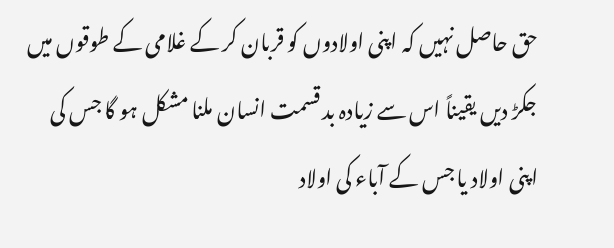حق حاصل نہیں کہ اپنی اولادوں کو قربان کر کے غلامی کے طوقوں میں جکڑ دیں یقیناً اس سے زیادہ بد قسمت انسان ملنا مشکل ہو گا جس کی اپنی اولاد یا جس کے آباء کی اولاد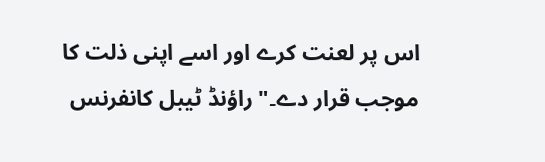اس پر لعنت کرے اور اسے اپنی ذلت کا موجب قرار دے۔" راؤنڈ ٹیبل کانفرنس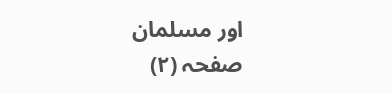اور مسلمان صفحہ (۲)